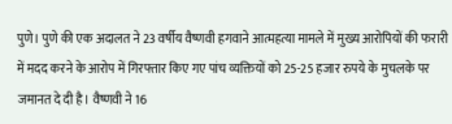पुणे। पुणे की एक अदालत ने 23 वर्षीय वैष्णवी हगवाने आत्महत्या मामले में मुख्य आरोपियों की फरारी में मदद करने के आरोप में गिरफ्तार किए गए पांच व्यक्तियों को 25-25 हजार रुपये के मुचलके पर जमानत दे दी है। वैष्णवी ने 16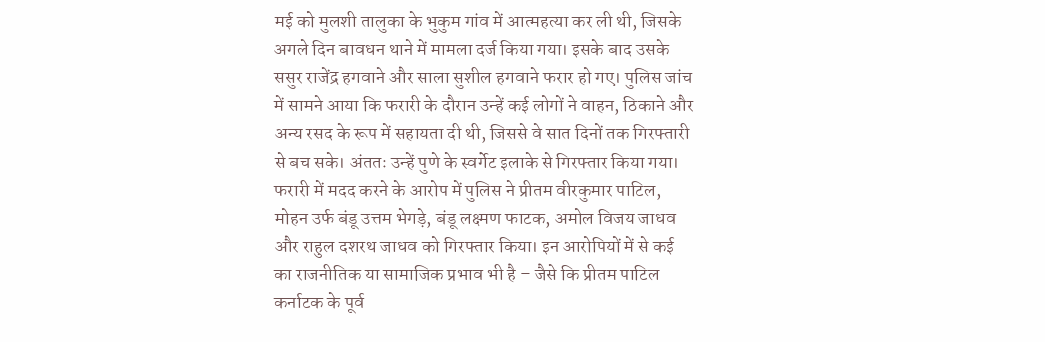मई को मुलशी तालुका के भुकुम गांव में आत्महत्या कर ली थी, जिसके अगले दिन बावधन थाने में मामला दर्ज किया गया। इसके बाद उसके ससुर राजेंद्र हगवाने और साला सुशील हगवाने फरार हो गए। पुलिस जांच में सामने आया कि फरारी के दौरान उन्हें कई लोगों ने वाहन, ठिकाने और अन्य रसद के रूप में सहायता दी थी, जिससे वे सात दिनों तक गिरफ्तारी से बच सके। अंततः उन्हें पुणे के स्वर्गेट इलाके से गिरफ्तार किया गया। फरारी में मदद करने के आरोप में पुलिस ने प्रीतम वीरकुमार पाटिल, मोहन उर्फ बंडू उत्तम भेगड़े, बंडू लक्ष्मण फाटक, अमोल विजय जाधव और राहुल दशरथ जाधव को गिरफ्तार किया। इन आरोपियों में से कई का राजनीतिक या सामाजिक प्रभाव भी है – जैसे कि प्रीतम पाटिल कर्नाटक के पूर्व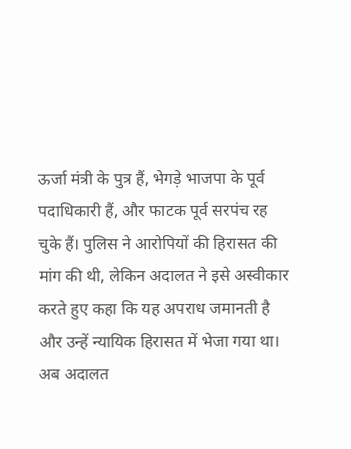ऊर्जा मंत्री के पुत्र हैं, भेगड़े भाजपा के पूर्व पदाधिकारी हैं, और फाटक पूर्व सरपंच रह चुके हैं। पुलिस ने आरोपियों की हिरासत की मांग की थी, लेकिन अदालत ने इसे अस्वीकार करते हुए कहा कि यह अपराध जमानती है और उन्हें न्यायिक हिरासत में भेजा गया था। अब अदालत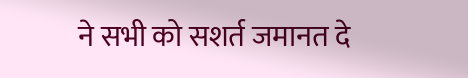ने सभी को सशर्त जमानत दे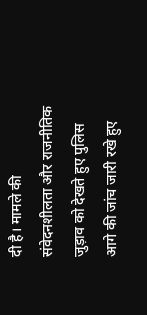दी है। मामले की संवेदनशीलता और राजनीतिक जुड़ाव को देखते हुए पुलिस आगे की जांच जारी रखे हुए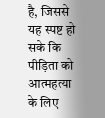है, जिससे यह स्पष्ट हो सके कि पीड़िता को आत्महत्या के लिए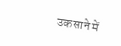उकसाने में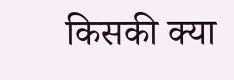किसकी क्या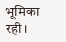भूमिका रही।